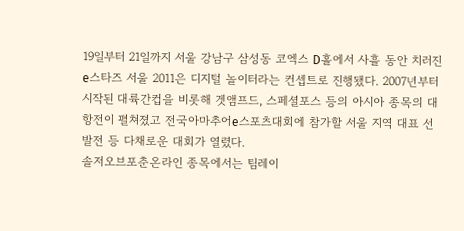19일부터 21일까지 서울 강남구 삼성동 코엑스 D홀에서 사흘 동안 치러진 e스타즈 서울 2011은 디지털 놀이터라는 컨셉트로 진행됐다. 2007년부터 시작된 대륙간컵을 비롯해 겟앰프드, 스페셜포스 등의 아시아 종목의 대항전이 펼쳐졌고 전국아마추어e스포츠대회에 참가할 서울 지역 대표 선발전 등 다채로운 대회가 열렸다.
솔저오브포춘온라인 종목에서는 팀레이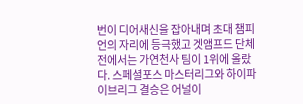번이 디어새신을 잡아내며 초대 챔피언의 자리에 등극했고 겟앰프드 단체전에서는 가연천사 팀이 1위에 올랐다. 스페셜포스 마스터리그와 하이파이브리그 결승은 어널이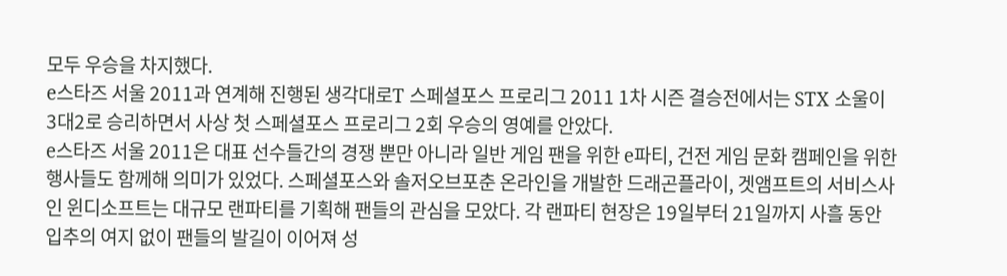모두 우승을 차지했다.
e스타즈 서울 2011과 연계해 진행된 생각대로T 스페셜포스 프로리그 2011 1차 시즌 결승전에서는 STX 소울이 3대2로 승리하면서 사상 첫 스페셜포스 프로리그 2회 우승의 영예를 안았다.
e스타즈 서울 2011은 대표 선수들간의 경쟁 뿐만 아니라 일반 게임 팬을 위한 e파티, 건전 게임 문화 캠페인을 위한 행사들도 함께해 의미가 있었다. 스페셜포스와 솔저오브포춘 온라인을 개발한 드래곤플라이, 겟앰프트의 서비스사인 윈디소프트는 대규모 랜파티를 기획해 팬들의 관심을 모았다. 각 랜파티 현장은 19일부터 21일까지 사흘 동안 입추의 여지 없이 팬들의 발길이 이어져 성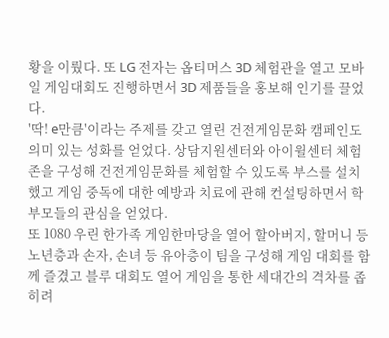황을 이뤘다. 또 LG 전자는 옵티머스 3D 체험관을 열고 모바일 게임대회도 진행하면서 3D 제품들을 홍보해 인기를 끌었다.
'딱! e만큼'이라는 주제를 갖고 열린 건전게임문화 캠페인도 의미 있는 성화를 얻었다. 상담지원센터와 아이윌센터 체험존을 구성해 건전게임문화를 체험할 수 있도록 부스를 설치했고 게임 중독에 대한 예방과 치료에 관해 컨설팅하면서 학부모들의 관심을 얻었다.
또 1080 우린 한가족 게임한마당을 열어 할아버지, 할머니 등 노년층과 손자, 손녀 등 유아층이 팀을 구성해 게임 대회를 함께 즐겼고 블루 대회도 열어 게임을 통한 세대간의 격차를 좁히려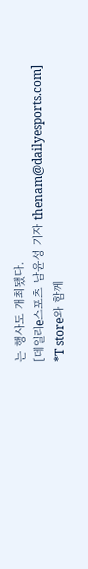는 행사도 개최됐다.
[데일리e스포츠 남윤성 기자 thenam@dailyesports.com]
*T store와 함께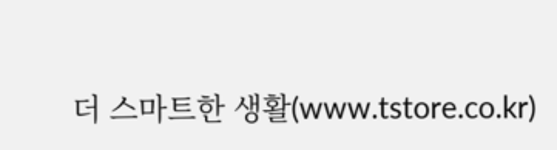더 스마트한 생활(www.tstore.co.kr)